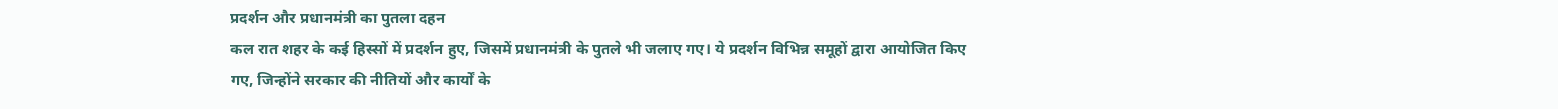प्रदर्शन और प्रधानमंत्री का पुतला दहन
कल रात शहर के कई हिस्सों में प्रदर्शन हुए, जिसमें प्रधानमंत्री के पुतले भी जलाए गए। ये प्रदर्शन विभिन्न समूहों द्वारा आयोजित किए गए, जिन्होंने सरकार की नीतियों और कार्यों के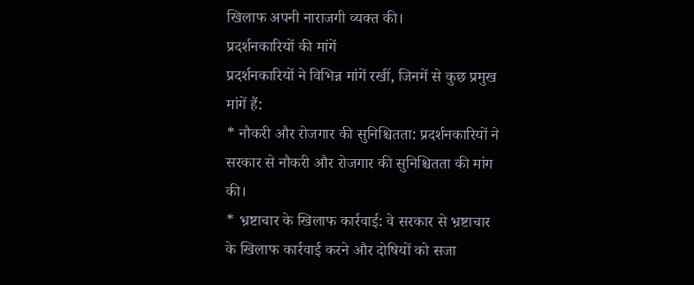खिलाफ अपनी नाराजगी व्यक्त की।
प्रदर्शनकारियों की मांगें
प्रदर्शनकारियों ने विभिन्न मांगें रखीं, जिनमें से कुछ प्रमुख मांगें हैं:
* नौकरी और रोजगार की सुनिश्चितता: प्रदर्शनकारियों ने सरकार से नौकरी और रोजगार की सुनिश्चितता की मांग की।
* भ्रष्टाचार के खिलाफ कार्रवाई: वे सरकार से भ्रष्टाचार के खिलाफ कार्रवाई करने और दोषियों को सजा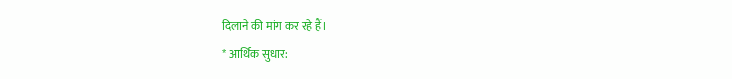दिलाने की मांग कर रहे हैं।
* आर्थिक सुधार: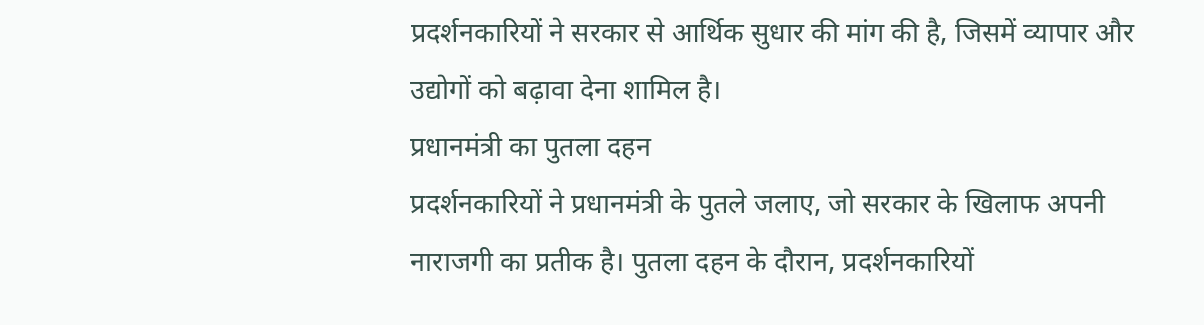प्रदर्शनकारियों ने सरकार से आर्थिक सुधार की मांग की है, जिसमें व्यापार और उद्योगों को बढ़ावा देना शामिल है।
प्रधानमंत्री का पुतला दहन
प्रदर्शनकारियों ने प्रधानमंत्री के पुतले जलाए, जो सरकार के खिलाफ अपनी नाराजगी का प्रतीक है। पुतला दहन के दौरान, प्रदर्शनकारियों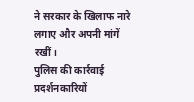ने सरकार के खिलाफ नारे लगाए और अपनी मांगें रखीं।
पुलिस की कार्रवाई
प्रदर्शनकारियों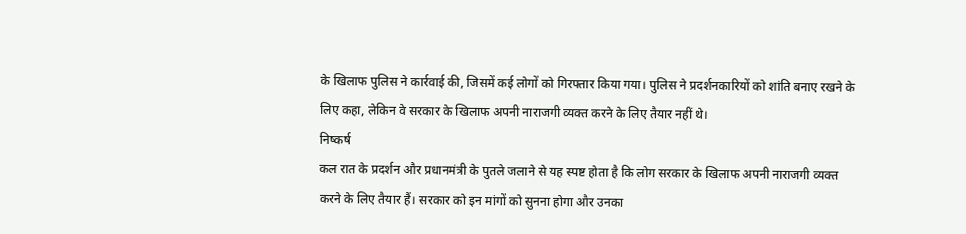के खिलाफ पुलिस ने कार्रवाई की, जिसमें कई लोगों को गिरफ्तार किया गया। पुलिस ने प्रदर्शनकारियों को शांति बनाए रखने के लिए कहा, लेकिन वे सरकार के खिलाफ अपनी नाराजगी व्यक्त करने के लिए तैयार नहीं थे।
निष्कर्ष
कल रात के प्रदर्शन और प्रधानमंत्री के पुतले जलाने से यह स्पष्ट होता है कि लोग सरकार के खिलाफ अपनी नाराजगी व्यक्त करने के लिए तैयार हैं। सरकार को इन मांगों को सुनना होगा और उनका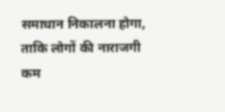समाधान निकालना होगा, ताकि लोगों की नाराजगी कम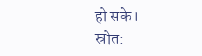हो सके।
स्रोत: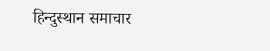हिन्दुस्थान समाचार